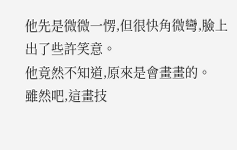他先是微微一愣,但很快角微彎,臉上出了些許笑意。
他竟然不知道,原來是會畫畫的。
雖然吧,這畫技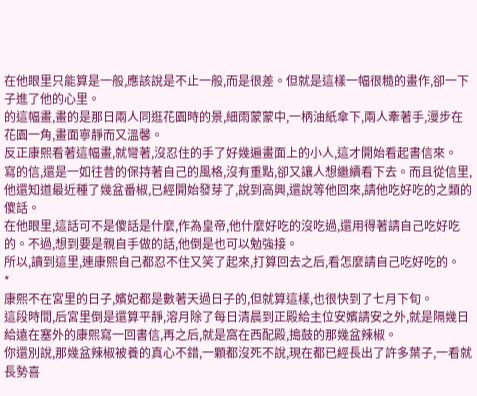在他眼里只能算是一般,應該說是不止一般,而是很差。但就是這樣一幅很糙的畫作,卻一下子進了他的心里。
的這幅畫,畫的是那日兩人同逛花園時的景,細雨蒙蒙中,一柄油紙傘下,兩人牽著手,漫步在花園一角,畫面寧靜而又溫馨。
反正康熙看著這幅畫,就彎著,沒忍住的手了好幾遍畫面上的小人,這才開始看起書信來。
寫的信,還是一如往昔的保持著自己的風格,沒有重點,卻又讓人想繼續看下去。而且從信里,他還知道最近種了幾盆番椒,已經開始發芽了,說到高興,還說等他回來,請他吃好吃的之類的傻話。
在他眼里,這話可不是傻話是什麼,作為皇帝,他什麼好吃的沒吃過,還用得著請自己吃好吃的。不過,想到要是親自手做的話,他倒是也可以勉強接。
所以,讀到這里,連康熙自己都忍不住又笑了起來,打算回去之后,看怎麼請自己吃好吃的。
*
康熙不在宮里的日子,嬪妃都是數著天過日子的,但就算這樣,也很快到了七月下旬。
這段時間,后宮里倒是還算平靜,溶月除了每日清晨到正殿給主位安嬪請安之外,就是隔幾日給遠在塞外的康熙寫一回書信,再之后,就是窩在西配殿,搗鼓的那幾盆辣椒。
你還別說,那幾盆辣椒被養的真心不錯,一顆都沒死不說,現在都已經長出了許多葉子,一看就長勢喜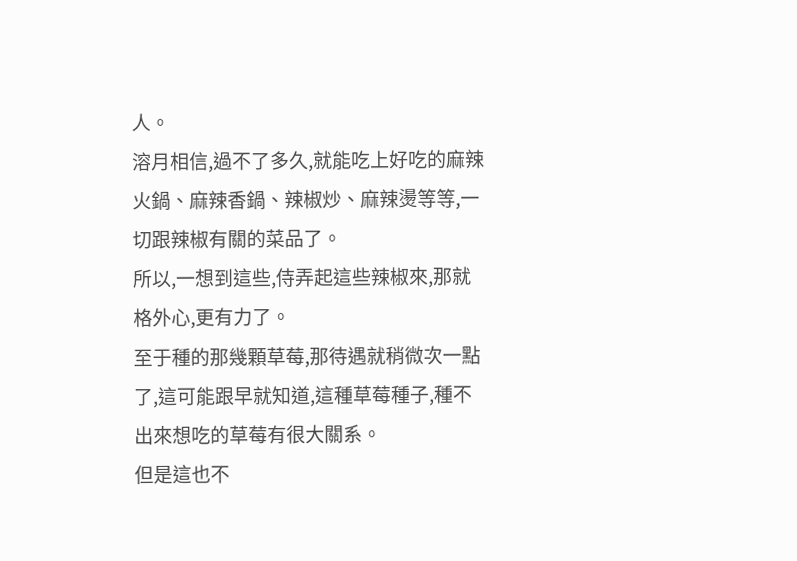人。
溶月相信,過不了多久,就能吃上好吃的麻辣火鍋、麻辣香鍋、辣椒炒、麻辣燙等等,一切跟辣椒有關的菜品了。
所以,一想到這些,侍弄起這些辣椒來,那就格外心,更有力了。
至于種的那幾顆草莓,那待遇就稍微次一點了,這可能跟早就知道,這種草莓種子,種不出來想吃的草莓有很大關系。
但是這也不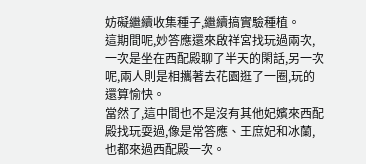妨礙繼續收集種子,繼續搞實驗種植。
這期間呢,妙答應還來啟祥宮找玩過兩次,一次是坐在西配殿聊了半天的閑話,另一次呢,兩人則是相攜著去花園逛了一圈,玩的還算愉快。
當然了,這中間也不是沒有其他妃嬪來西配殿找玩耍過,像是常答應、王庶妃和冰蘭,也都來過西配殿一次。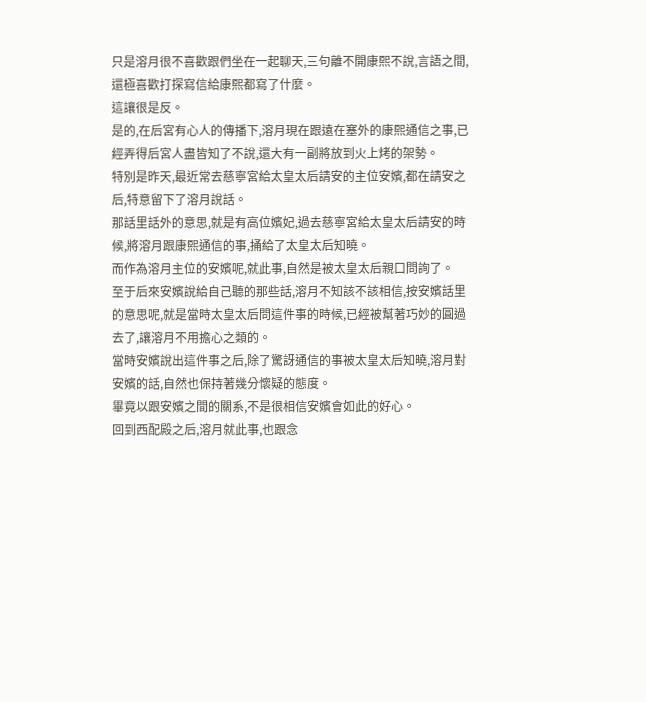只是溶月很不喜歡跟們坐在一起聊天,三句離不開康熙不說,言語之間,還極喜歡打探寫信給康熙都寫了什麼。
這讓很是反。
是的,在后宮有心人的傳播下,溶月現在跟遠在塞外的康熙通信之事,已經弄得后宮人盡皆知了不說,還大有一副將放到火上烤的架勢。
特別是昨天,最近常去慈寧宮給太皇太后請安的主位安嬪,都在請安之后,特意留下了溶月說話。
那話里話外的意思,就是有高位嬪妃,過去慈寧宮給太皇太后請安的時候,將溶月跟康熙通信的事,捅給了太皇太后知曉。
而作為溶月主位的安嬪呢,就此事,自然是被太皇太后親口問詢了。
至于后來安嬪說給自己聽的那些話,溶月不知該不該相信,按安嬪話里的意思呢,就是當時太皇太后問這件事的時候,已經被幫著巧妙的圓過去了,讓溶月不用擔心之類的。
當時安嬪說出這件事之后,除了驚訝通信的事被太皇太后知曉,溶月對安嬪的話,自然也保持著幾分懷疑的態度。
畢竟以跟安嬪之間的關系,不是很相信安嬪會如此的好心。
回到西配殿之后,溶月就此事,也跟念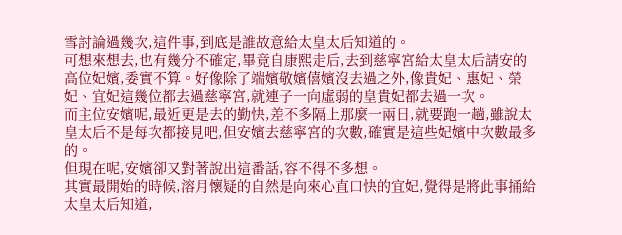雪討論過幾次,這件事,到底是誰故意給太皇太后知道的。
可想來想去,也有幾分不確定,畢竟自康熙走后,去到慈寧宮給太皇太后請安的高位妃嬪,委實不算。好像除了端嬪敬嬪僖嬪沒去過之外,像貴妃、惠妃、榮妃、宜妃這幾位都去過慈寧宮,就連子一向虛弱的皇貴妃都去過一次。
而主位安嬪呢,最近更是去的勤快,差不多隔上那麼一兩日,就要跑一趟,雖說太皇太后不是每次都接見吧,但安嬪去慈寧宮的次數,確實是這些妃嬪中次數最多的。
但現在呢,安嬪卻又對著說出這番話,容不得不多想。
其實最開始的時候,溶月懷疑的自然是向來心直口快的宜妃,覺得是將此事捅給太皇太后知道,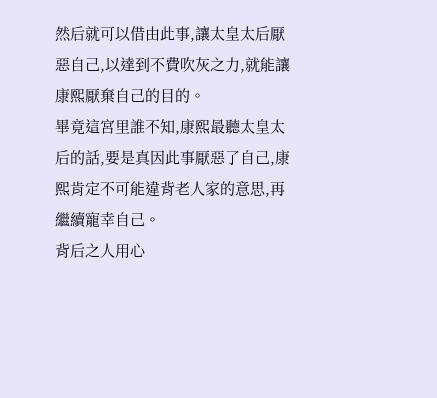然后就可以借由此事,讓太皇太后厭惡自己,以達到不費吹灰之力,就能讓康熙厭棄自己的目的。
畢竟這宮里誰不知,康熙最聽太皇太后的話,要是真因此事厭惡了自己,康熙肯定不可能違背老人家的意思,再繼續寵幸自己。
背后之人用心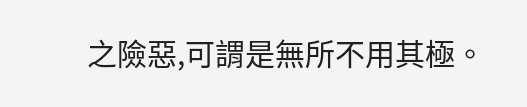之險惡,可謂是無所不用其極。